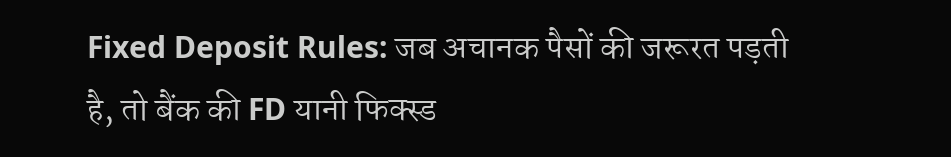Fixed Deposit Rules: जब अचानक पैसों की जरूरत पड़ती है, तो बैंक की FD यानी फिक्स्ड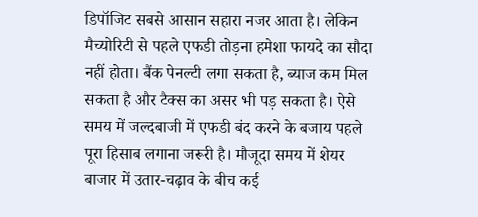डिपॉजिट सबसे आसान सहारा नजर आता है। लेकिन मैच्योरिटी से पहले एफडी तोड़ना हमेशा फायदे का सौदा नहीं होता। बैंक पेनल्टी लगा सकता है, ब्याज कम मिल सकता है और टैक्स का असर भी पड़ सकता है। ऐसे समय में जल्दबाजी में एफडी बंद करने के बजाय पहले पूरा हिसाब लगाना जरूरी है। मौजूदा समय में शेयर बाजार में उतार-चढ़ाव के बीच कई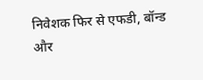निवेशक फिर से एफडी, बॉन्ड और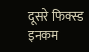दूसरे फिक्स्ड इनकम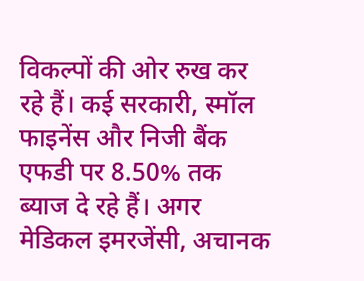विकल्पों की ओर रुख कर रहे हैं। कई सरकारी, स्मॉल फाइनेंस और निजी बैंक एफडी पर 8.50% तक ब्याज दे रहे हैं। अगर मेडिकल इमरजेंसी, अचानक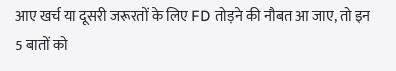आए खर्च या दूसरी जरूरतों के लिए FD तोड़ने की नौबत आ जाए, तो इन 5 बातों को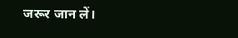जरूर जान लें।